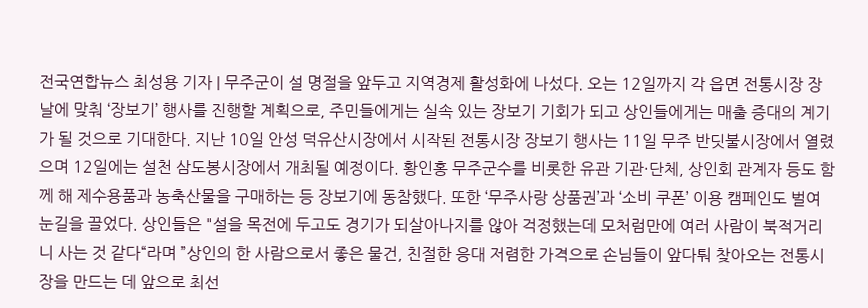전국연합뉴스 최성용 기자 | 무주군이 설 명절을 앞두고 지역경제 활성화에 나섰다. 오는 12일까지 각 읍면 전통시장 장날에 맞춰 ‘장보기’ 행사를 진행할 계획으로, 주민들에게는 실속 있는 장보기 기회가 되고 상인들에게는 매출 증대의 계기가 될 것으로 기대한다. 지난 10일 안성 덕유산시장에서 시작된 전통시장 장보기 행사는 11일 무주 반딧불시장에서 열렸으며 12일에는 설천 삼도봉시장에서 개최될 예정이다. 황인홍 무주군수를 비롯한 유관 기관·단체, 상인회 관계자 등도 함께 해 제수용품과 농축산물을 구매하는 등 장보기에 동참했다. 또한 ‘무주사랑 상품권’과 ‘소비 쿠폰’ 이용 캠페인도 벌여 눈길을 끌었다. 상인들은 "설을 목전에 두고도 경기가 되살아나지를 않아 걱정했는데 모처럼만에 여러 사람이 북적거리니 사는 것 같다“라며 ”상인의 한 사람으로서 좋은 물건, 친절한 응대 저렴한 가격으로 손님들이 앞다퉈 찾아오는 전통시장을 만드는 데 앞으로 최선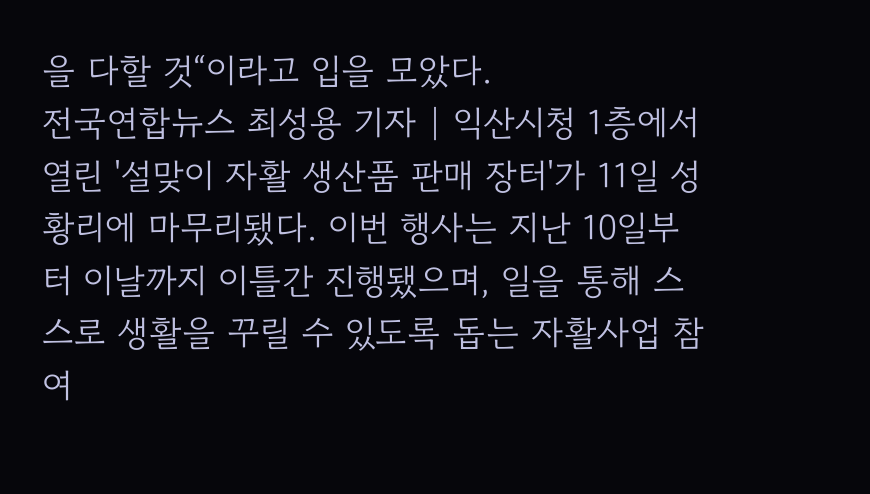을 다할 것“이라고 입을 모았다.
전국연합뉴스 최성용 기자 | 익산시청 1층에서 열린 '설맞이 자활 생산품 판매 장터'가 11일 성황리에 마무리됐다. 이번 행사는 지난 10일부터 이날까지 이틀간 진행됐으며, 일을 통해 스스로 생활을 꾸릴 수 있도록 돕는 자활사업 참여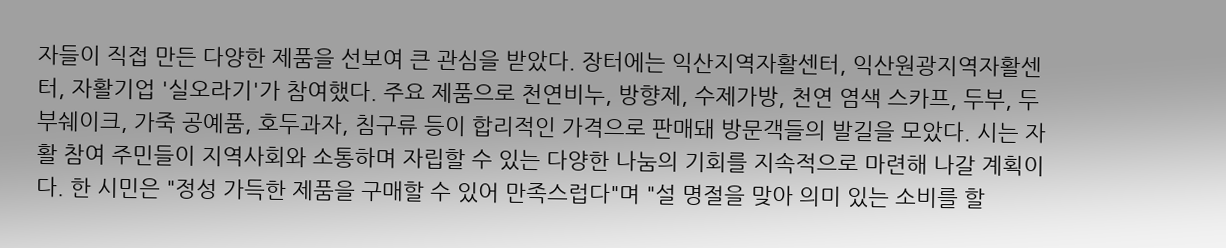자들이 직접 만든 다양한 제품을 선보여 큰 관심을 받았다. 장터에는 익산지역자활센터, 익산원광지역자활센터, 자활기업 '실오라기'가 참여했다. 주요 제품으로 천연비누, 방향제, 수제가방, 천연 염색 스카프, 두부, 두부쉐이크, 가죽 공예품, 호두과자, 침구류 등이 합리적인 가격으로 판매돼 방문객들의 발길을 모았다. 시는 자활 참여 주민들이 지역사회와 소통하며 자립할 수 있는 다양한 나눔의 기회를 지속적으로 마련해 나갈 계획이다. 한 시민은 "정성 가득한 제품을 구매할 수 있어 만족스럽다"며 "설 명절을 맞아 의미 있는 소비를 할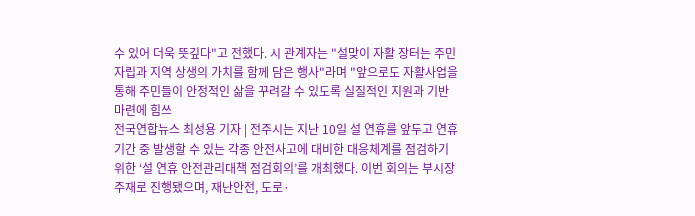수 있어 더욱 뜻깊다"고 전했다. 시 관계자는 "설맞이 자활 장터는 주민 자립과 지역 상생의 가치를 함께 담은 행사"라며 "앞으로도 자활사업을 통해 주민들이 안정적인 삶을 꾸려갈 수 있도록 실질적인 지원과 기반 마련에 힘쓰
전국연합뉴스 최성용 기자 | 전주시는 지난 10일 설 연휴를 앞두고 연휴 기간 중 발생할 수 있는 각종 안전사고에 대비한 대응체계를 점검하기 위한 ‘설 연휴 안전관리대책 점검회의’를 개최했다. 이번 회의는 부시장 주재로 진행됐으며, 재난안전, 도로·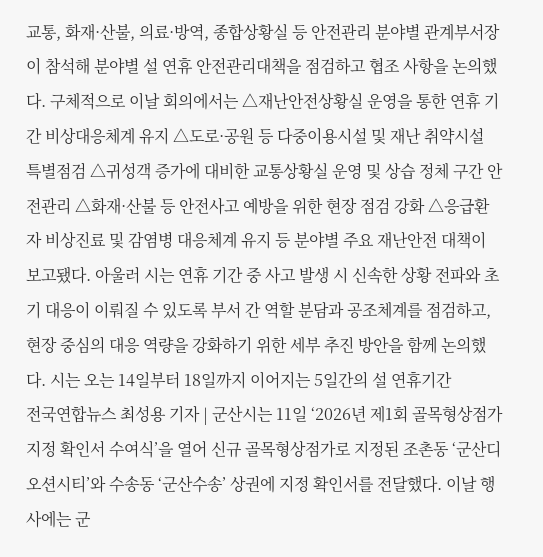교통, 화재·산불, 의료·방역, 종합상황실 등 안전관리 분야별 관계부서장이 참석해 분야별 설 연휴 안전관리대책을 점검하고 협조 사항을 논의했다. 구체적으로 이날 회의에서는 △재난안전상황실 운영을 통한 연휴 기간 비상대응체계 유지 △도로·공원 등 다중이용시설 및 재난 취약시설 특별점검 △귀성객 증가에 대비한 교통상황실 운영 및 상습 정체 구간 안전관리 △화재·산불 등 안전사고 예방을 위한 현장 점검 강화 △응급환자 비상진료 및 감염병 대응체계 유지 등 분야별 주요 재난안전 대책이 보고됐다. 아울러 시는 연휴 기간 중 사고 발생 시 신속한 상황 전파와 초기 대응이 이뤄질 수 있도록 부서 간 역할 분담과 공조체계를 점검하고, 현장 중심의 대응 역량을 강화하기 위한 세부 추진 방안을 함께 논의했다. 시는 오는 14일부터 18일까지 이어지는 5일간의 설 연휴기간
전국연합뉴스 최성용 기자 | 군산시는 11일 ‘2026년 제1회 골목형상점가 지정 확인서 수여식’을 열어 신규 골목형상점가로 지정된 조촌동 ‘군산디오션시티’와 수송동 ‘군산수송’ 상권에 지정 확인서를 전달했다. 이날 행사에는 군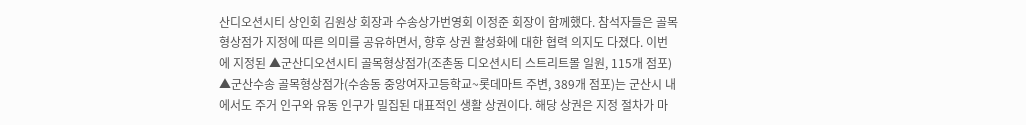산디오션시티 상인회 김원상 회장과 수송상가번영회 이정준 회장이 함께했다. 참석자들은 골목형상점가 지정에 따른 의미를 공유하면서, 향후 상권 활성화에 대한 협력 의지도 다졌다. 이번에 지정된 ▲군산디오션시티 골목형상점가(조촌동 디오션시티 스트리트몰 일원, 115개 점포) ▲군산수송 골목형상점가(수송동 중앙여자고등학교~롯데마트 주변, 389개 점포)는 군산시 내에서도 주거 인구와 유동 인구가 밀집된 대표적인 생활 상권이다. 해당 상권은 지정 절차가 마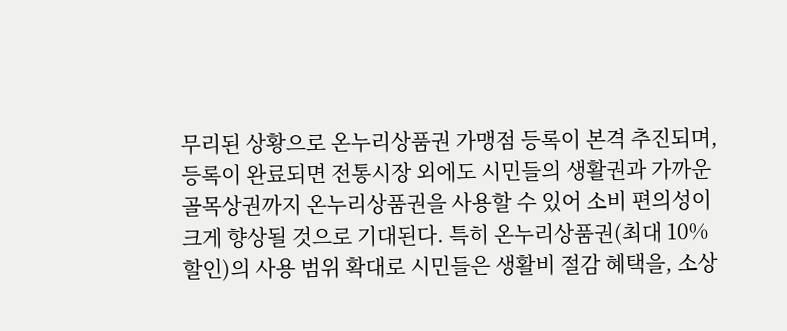무리된 상황으로 온누리상품권 가맹점 등록이 본격 추진되며, 등록이 완료되면 전통시장 외에도 시민들의 생활권과 가까운 골목상권까지 온누리상품권을 사용할 수 있어 소비 편의성이 크게 향상될 것으로 기대된다. 특히 온누리상품권(최대 10% 할인)의 사용 범위 확대로 시민들은 생활비 절감 혜택을, 소상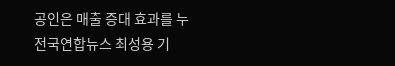공인은 매출 증대 효과를 누
전국연합뉴스 최성용 기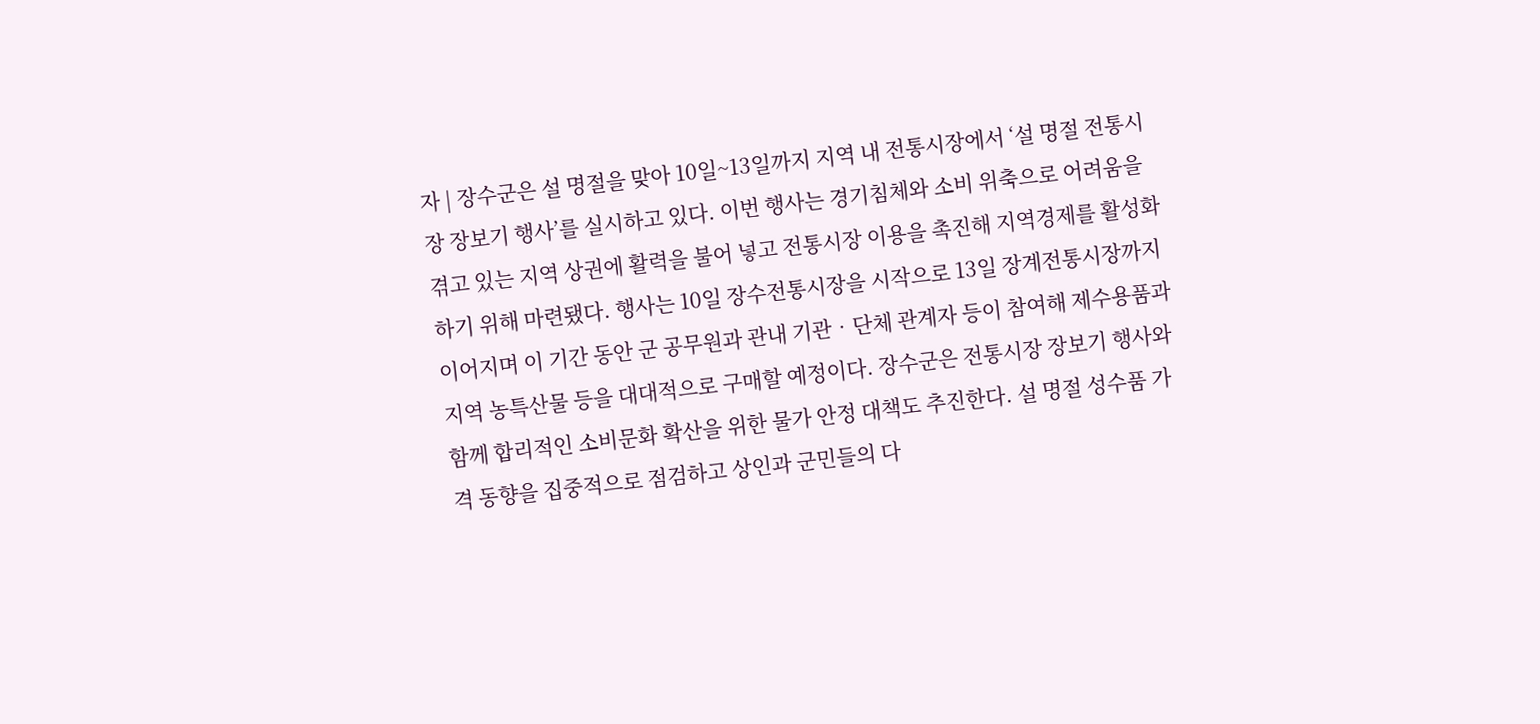자 | 장수군은 설 명절을 맞아 10일~13일까지 지역 내 전통시장에서 ‘설 명절 전통시장 장보기 행사’를 실시하고 있다. 이번 행사는 경기침체와 소비 위축으로 어려움을 겪고 있는 지역 상권에 활력을 불어 넣고 전통시장 이용을 촉진해 지역경제를 활성화 하기 위해 마련됐다. 행사는 10일 장수전통시장을 시작으로 13일 장계전통시장까지 이어지며 이 기간 동안 군 공무원과 관내 기관‧단체 관계자 등이 참여해 제수용품과 지역 농특산물 등을 대대적으로 구매할 예정이다. 장수군은 전통시장 장보기 행사와 함께 합리적인 소비문화 확산을 위한 물가 안정 대책도 추진한다. 설 명절 성수품 가격 동향을 집중적으로 점검하고 상인과 군민들의 다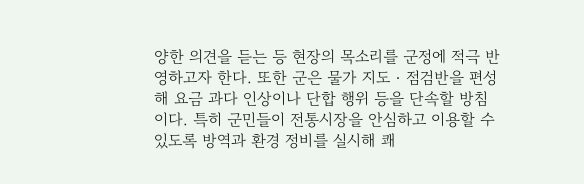양한 의견을 듣는 등 현장의 목소리를 군정에 적극 반영하고자 한다. 또한 군은 물가 지도‧점검반을 편성해 요금 과다 인상이나 단합 행위 등을 단속할 방침이다. 특히 군민들이 전통시장을 안심하고 이용할 수 있도록 방역과 환경 정비를 실시해 쾌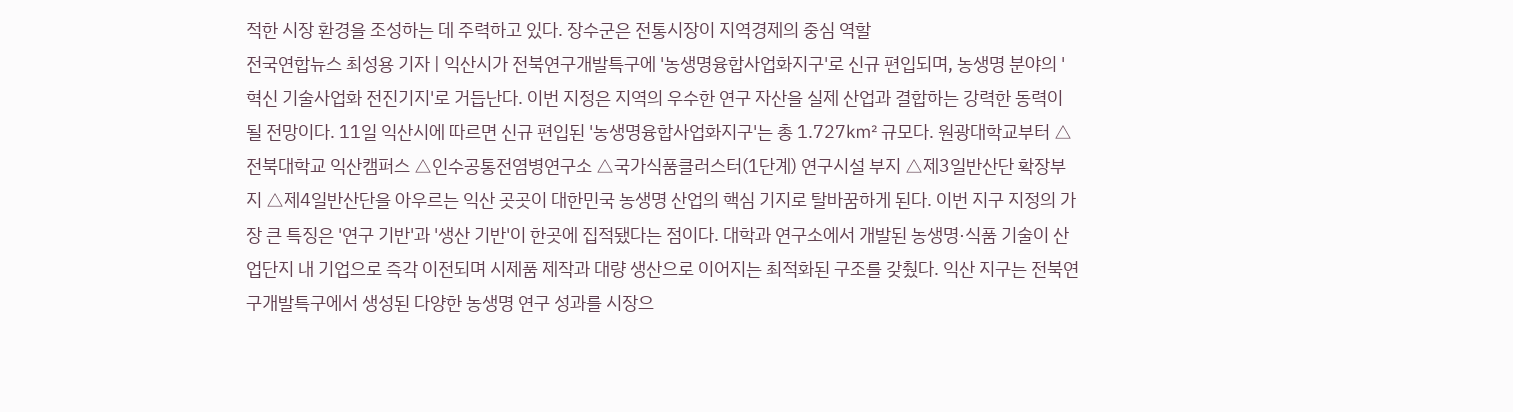적한 시장 환경을 조성하는 데 주력하고 있다. 장수군은 전통시장이 지역경제의 중심 역할
전국연합뉴스 최성용 기자 | 익산시가 전북연구개발특구에 '농생명융합사업화지구'로 신규 편입되며, 농생명 분야의 '혁신 기술사업화 전진기지'로 거듭난다. 이번 지정은 지역의 우수한 연구 자산을 실제 산업과 결합하는 강력한 동력이 될 전망이다. 11일 익산시에 따르면 신규 편입된 '농생명융합사업화지구'는 총 1.727㎢ 규모다. 원광대학교부터 △전북대학교 익산캠퍼스 △인수공통전염병연구소 △국가식품클러스터(1단계) 연구시설 부지 △제3일반산단 확장부지 △제4일반산단을 아우르는 익산 곳곳이 대한민국 농생명 산업의 핵심 기지로 탈바꿈하게 된다. 이번 지구 지정의 가장 큰 특징은 '연구 기반'과 '생산 기반'이 한곳에 집적됐다는 점이다. 대학과 연구소에서 개발된 농생명·식품 기술이 산업단지 내 기업으로 즉각 이전되며 시제품 제작과 대량 생산으로 이어지는 최적화된 구조를 갖췄다. 익산 지구는 전북연구개발특구에서 생성된 다양한 농생명 연구 성과를 시장으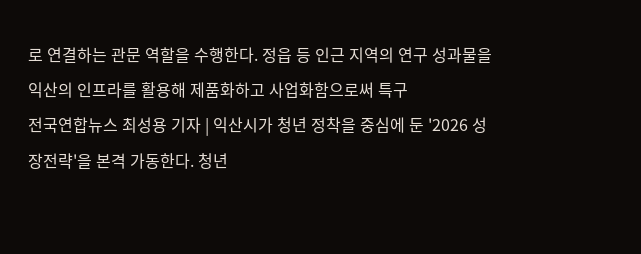로 연결하는 관문 역할을 수행한다. 정읍 등 인근 지역의 연구 성과물을 익산의 인프라를 활용해 제품화하고 사업화함으로써 특구
전국연합뉴스 최성용 기자 | 익산시가 청년 정착을 중심에 둔 '2026 성장전략'을 본격 가동한다. 청년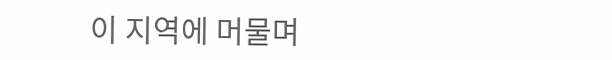이 지역에 머물며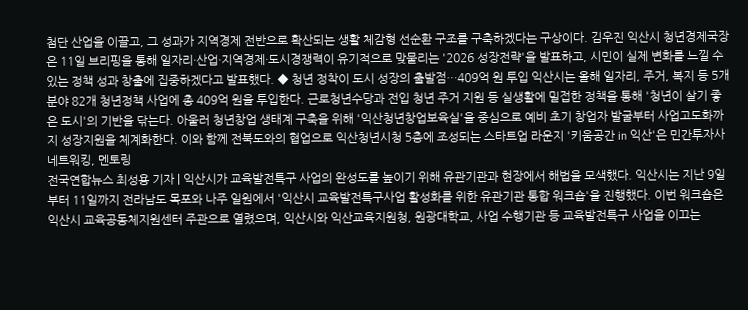첨단 산업을 이끌고, 그 성과가 지역경제 전반으로 확산되는 생활 체감형 선순환 구조를 구축하겠다는 구상이다. 김우진 익산시 청년경제국장은 11일 브리핑을 통해 일자리·산업·지역경제·도시경쟁력이 유기적으로 맞물리는 '2026 성장전략'을 발표하고, 시민이 실제 변화를 느낄 수 있는 정책 성과 창출에 집중하겠다고 발표했다. ◆ 청년 정착이 도시 성장의 출발점…409억 원 투입 익산시는 올해 일자리, 주거, 복지 등 5개 분야 82개 청년정책 사업에 총 409억 원을 투입한다. 근로청년수당과 전입 청년 주거 지원 등 실생활에 밀접한 정책을 통해 '청년이 살기 좋은 도시'의 기반을 닦는다. 아울러 청년창업 생태계 구축을 위해 '익산청년창업보육실'을 중심으로 예비 초기 창업자 발굴부터 사업고도화까지 성장지원을 체계화한다. 이와 함께 전북도와의 협업으로 익산청년시청 5층에 조성되는 스타트업 라운지 '키움공간 in 익산'은 민간투자사 네트워킹, 멘토링
전국연합뉴스 최성용 기자 | 익산시가 교육발전특구 사업의 완성도를 높이기 위해 유관기관과 현장에서 해법을 모색했다. 익산시는 지난 9일부터 11일까지 전라남도 목포와 나주 일원에서 '익산시 교육발전특구사업 활성화를 위한 유관기관 통합 워크숍'을 진행했다. 이번 워크숍은 익산시 교육공동체지원센터 주관으로 열렸으며, 익산시와 익산교육지원청, 원광대학교, 사업 수행기관 등 교육발전특구 사업을 이끄는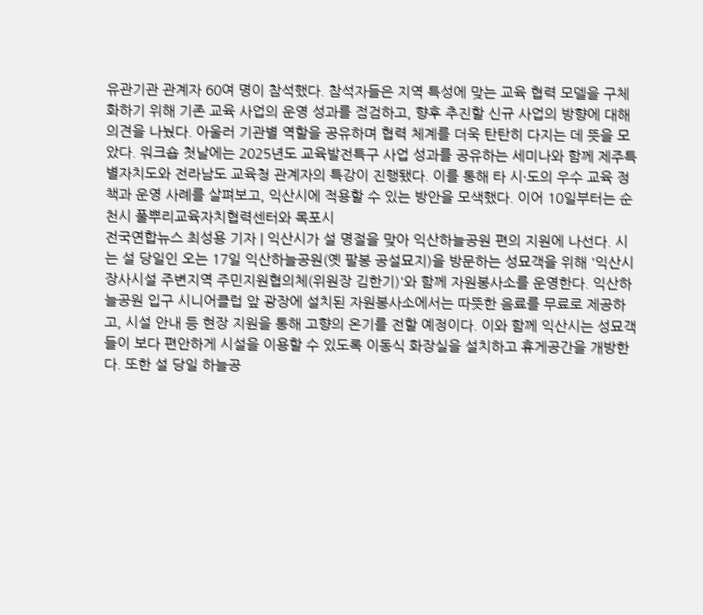유관기관 관계자 60여 명이 참석했다. 참석자들은 지역 특성에 맞는 교육 협력 모델을 구체화하기 위해 기존 교육 사업의 운영 성과를 점검하고, 향후 추진할 신규 사업의 방향에 대해 의견을 나눴다. 아울러 기관별 역할을 공유하며 협력 체계를 더욱 탄탄히 다지는 데 뜻을 모았다. 워크숍 첫날에는 2025년도 교육발전특구 사업 성과를 공유하는 세미나와 함께 제주특별자치도와 전라남도 교육청 관계자의 특강이 진행됐다. 이를 통해 타 시·도의 우수 교육 정책과 운영 사례를 살펴보고, 익산시에 적용할 수 있는 방안을 모색했다. 이어 10일부터는 순천시 풀뿌리교육자치협력센터와 목포시
전국연합뉴스 최성용 기자 | 익산시가 설 명절을 맞아 익산하늘공원 편의 지원에 나선다. 시는 설 당일인 오는 17일 익산하늘공원(옛 팔봉 공설묘지)을 방문하는 성묘객을 위해 '익산시 장사시설 주변지역 주민지원협의체(위원장 김한기)'와 함께 자원봉사소를 운영한다. 익산하늘공원 입구 시니어클럽 앞 광장에 설치된 자원봉사소에서는 따뜻한 음료를 무료로 제공하고, 시설 안내 등 현장 지원을 통해 고향의 온기를 전할 예정이다. 이와 함께 익산시는 성묘객들이 보다 편안하게 시설을 이용할 수 있도록 이동식 화장실을 설치하고 휴게공간을 개방한다. 또한 설 당일 하늘공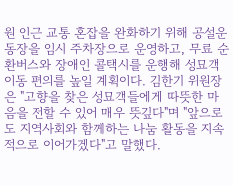원 인근 교통 혼잡을 완화하기 위해 공설운동장을 임시 주차장으로 운영하고, 무료 순환버스와 장애인 콜택시를 운행해 성묘객 이동 편의를 높일 계획이다. 김한기 위원장은 "고향을 찾은 성묘객들에게 따뜻한 마음을 전할 수 있어 매우 뜻깊다"며 "앞으로도 지역사회와 함께하는 나눔 활동을 지속적으로 이어가겠다"고 말했다.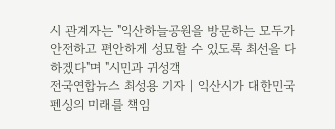시 관계자는 "익산하늘공원을 방문하는 모두가 안전하고 편안하게 성묘할 수 있도록 최선을 다하겠다"며 "시민과 귀성객
전국연합뉴스 최성용 기자 | 익산시가 대한민국 펜싱의 미래를 책임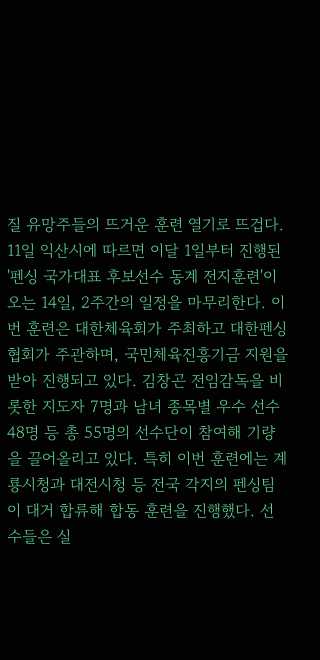질 유망주들의 뜨거운 훈련 열기로 뜨겁다. 11일 익산시에 따르면 이달 1일부터 진행된 '펜싱 국가대표 후보선수 동계 전지훈련'이 오는 14일, 2주간의 일정을 마무리한다. 이번 훈련은 대한체육회가 주최하고 대한펜싱협회가 주관하며, 국민체육진흥기금 지원을 받아 진행되고 있다. 김창곤 전임감독을 비롯한 지도자 7명과 남녀 종목별 우수 선수 48명 등 총 55명의 선수단이 참여해 기량을 끌어올리고 있다. 특히 이번 훈련에는 계룡시청과 대전시청 등 전국 각지의 펜싱팀이 대거 합류해 합동 훈련을 진행했다. 선수들은 실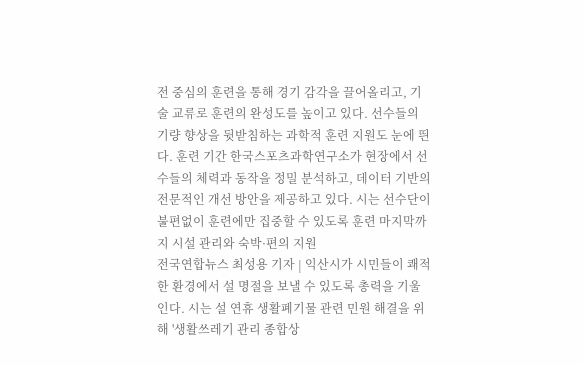전 중심의 훈련을 통해 경기 감각을 끌어올리고, 기술 교류로 훈련의 완성도를 높이고 있다. 선수들의 기량 향상을 뒷받침하는 과학적 훈련 지원도 눈에 띈다. 훈련 기간 한국스포츠과학연구소가 현장에서 선수들의 체력과 동작을 정밀 분석하고, 데이터 기반의 전문적인 개선 방안을 제공하고 있다. 시는 선수단이 불편없이 훈련에만 집중할 수 있도록 훈련 마지막까지 시설 관리와 숙박·편의 지원
전국연합뉴스 최성용 기자 | 익산시가 시민들이 쾌적한 환경에서 설 명절을 보낼 수 있도록 총력을 기울인다. 시는 설 연휴 생활폐기물 관련 민원 해결을 위해 '생활쓰레기 관리 종합상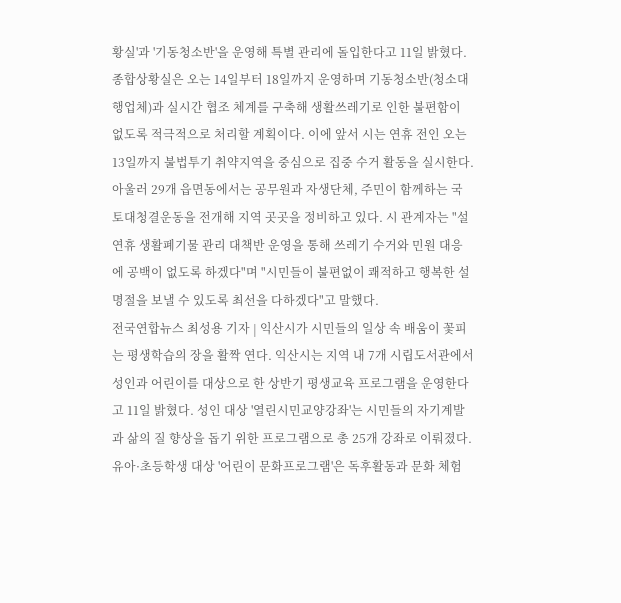황실'과 '기동청소반'을 운영해 특별 관리에 돌입한다고 11일 밝혔다. 종합상황실은 오는 14일부터 18일까지 운영하며 기동청소반(청소대행업체)과 실시간 협조 체계를 구축해 생활쓰레기로 인한 불편함이 없도록 적극적으로 처리할 계획이다. 이에 앞서 시는 연휴 전인 오는 13일까지 불법투기 취약지역을 중심으로 집중 수거 활동을 실시한다. 아울러 29개 읍면동에서는 공무원과 자생단체, 주민이 함께하는 국토대청결운동을 전개해 지역 곳곳을 정비하고 있다. 시 관계자는 "설 연휴 생활폐기물 관리 대책반 운영을 통해 쓰레기 수거와 민원 대응에 공백이 없도록 하겠다"며 "시민들이 불편없이 쾌적하고 행복한 설 명절을 보낼 수 있도록 최선을 다하겠다"고 말했다.
전국연합뉴스 최성용 기자 | 익산시가 시민들의 일상 속 배움이 꽃피는 평생학습의 장을 활짝 연다. 익산시는 지역 내 7개 시립도서관에서 성인과 어린이를 대상으로 한 상반기 평생교육 프로그램을 운영한다고 11일 밝혔다. 성인 대상 '열린시민교양강좌'는 시민들의 자기계발과 삶의 질 향상을 돕기 위한 프로그램으로 총 25개 강좌로 이뤄졌다. 유아·초등학생 대상 '어린이 문화프로그램'은 독후활동과 문화 체험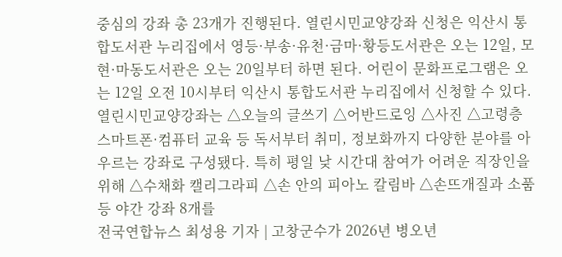중심의 강좌 총 23개가 진행된다. 열린시민교양강좌 신청은 익산시 통합도서관 누리집에서 영등·부송·유천·금마·황등도서관은 오는 12일, 모현·마동도서관은 오는 20일부터 하면 된다. 어린이 문화프로그램은 오는 12일 오전 10시부터 익산시 통합도서관 누리집에서 신청할 수 있다. 열린시민교양강좌는 △오늘의 글쓰기 △어반드로잉 △사진 △고령층 스마트폰·컴퓨터 교육 등 독서부터 취미, 정보화까지 다양한 분야를 아우르는 강좌로 구성됐다. 특히 평일 낮 시간대 참여가 어려운 직장인을 위해 △수채화 캘리그라피 △손 안의 피아노 칼림바 △손뜨개질과 소품 등 야간 강좌 8개를
전국연합뉴스 최성용 기자 | 고창군수가 2026년 병오년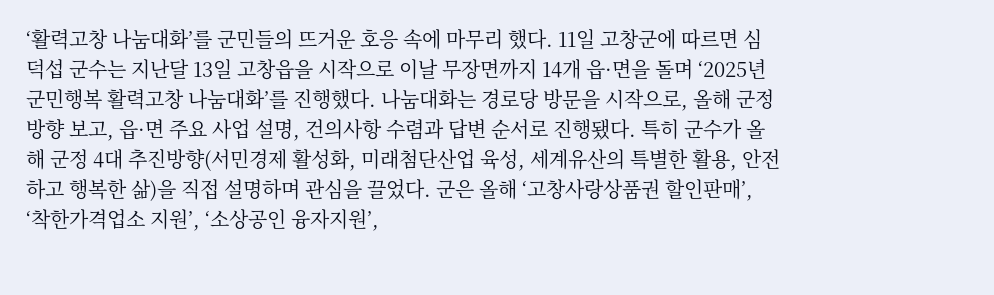‘활력고창 나눔대화’를 군민들의 뜨거운 호응 속에 마무리 했다. 11일 고창군에 따르면 심덕섭 군수는 지난달 13일 고창읍을 시작으로 이날 무장면까지 14개 읍·면을 돌며 ‘2025년 군민행복 활력고창 나눔대화’를 진행했다. 나눔대화는 경로당 방문을 시작으로, 올해 군정방향 보고, 읍·면 주요 사업 설명, 건의사항 수렴과 답변 순서로 진행됐다. 특히 군수가 올해 군정 4대 추진방향(서민경제 활성화, 미래첨단산업 육성, 세계유산의 특별한 활용, 안전하고 행복한 삶)을 직접 설명하며 관심을 끌었다. 군은 올해 ‘고창사랑상품권 할인판매’, ‘착한가격업소 지원’, ‘소상공인 융자지원’,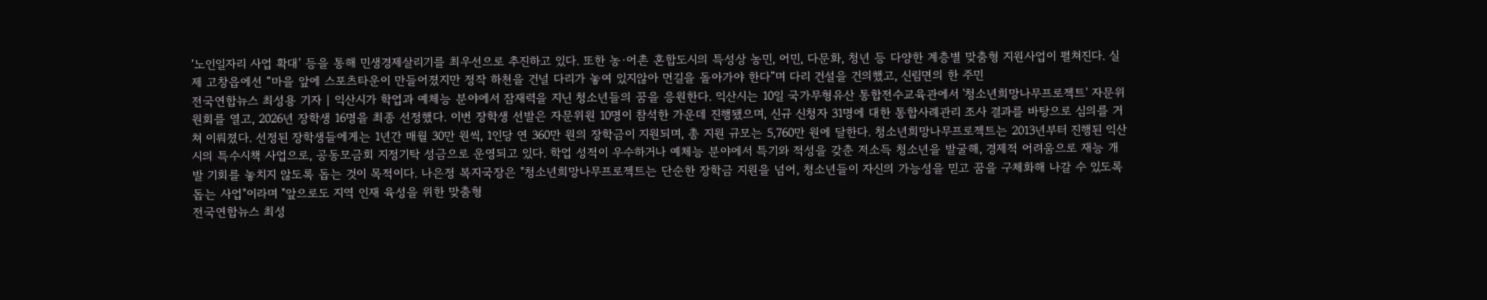‘노인일자리 사업 확대’ 등을 통해 민생경제살리기를 최우선으로 추진하고 있다. 또한 농·어촌 혼합도시의 특성상 농민, 어민, 다문화, 청년 등 다양한 계층별 맞춤형 지원사업이 펼쳐진다. 실제 고창읍에선 “마을 앞에 스포츠타운이 만들어졌지만 정작 하천을 건널 다리가 놓여 있지않아 먼길을 돌아가야 한다”며 다리 건설을 건의했고, 신림면의 한 주민
전국연합뉴스 최성용 기자 | 익산시가 학업과 예체능 분야에서 잠재력을 지닌 청소년들의 꿈을 응원한다. 익산시는 10일 국가무형유산 통합전수교육관에서 '청소년희망나무프로젝트' 자문위원회를 열고, 2026년 장학생 16명을 최종 선정했다. 이번 장학생 선발은 자문위원 10명이 참석한 가운데 진행됐으며, 신규 신청자 31명에 대한 통합사례관리 조사 결과를 바탕으로 심의를 거쳐 이뤄졌다. 선정된 장학생들에게는 1년간 매월 30만 원씩, 1인당 연 360만 원의 장학금이 지원되며, 총 지원 규모는 5,760만 원에 달한다. 청소년희망나무프로젝트는 2013년부터 진행된 익산시의 특수시책 사업으로, 공동모금회 지정기탁 성금으로 운영되고 있다. 학업 성적이 우수하거나 예체능 분야에서 특기와 적성을 갖춘 저소득 청소년을 발굴해, 경제적 어려움으로 재능 개발 기회를 놓치지 않도록 돕는 것이 목적이다. 나은정 복지국장은 "청소년희망나무프로젝트는 단순한 장학금 지원을 넘어, 청소년들이 자신의 가능성을 믿고 꿈을 구체화해 나갈 수 있도록 돕는 사업"이라며 "앞으로도 지역 인재 육성을 위한 맞춤형
전국연합뉴스 최성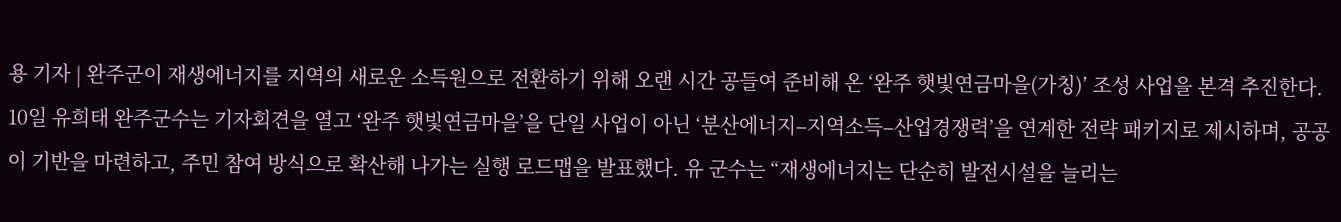용 기자 | 완주군이 재생에너지를 지역의 새로운 소득원으로 전환하기 위해 오랜 시간 공들여 준비해 온 ‘완주 햇빛연금마을(가칭)’ 조성 사업을 본격 추진한다. 10일 유희태 완주군수는 기자회견을 열고 ‘완주 햇빛연금마을’을 단일 사업이 아닌 ‘분산에너지–지역소득–산업경쟁력’을 연계한 전략 패키지로 제시하며, 공공이 기반을 마련하고, 주민 참여 방식으로 확산해 나가는 실행 로드맵을 발표했다. 유 군수는 “재생에너지는 단순히 발전시설을 늘리는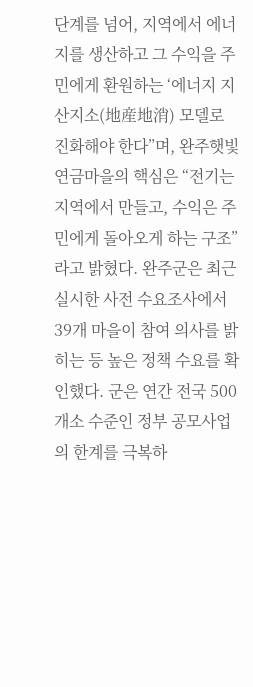단계를 넘어, 지역에서 에너지를 생산하고 그 수익을 주민에게 환원하는 ‘에너지 지산지소(地産地消) 모델로 진화해야 한다”며, 완주햇빛연금마을의 핵심은 “전기는 지역에서 만들고, 수익은 주민에게 돌아오게 하는 구조”라고 밝혔다. 완주군은 최근 실시한 사전 수요조사에서 39개 마을이 참여 의사를 밝히는 등 높은 정책 수요를 확인했다. 군은 연간 전국 500개소 수준인 정부 공모사업의 한계를 극복하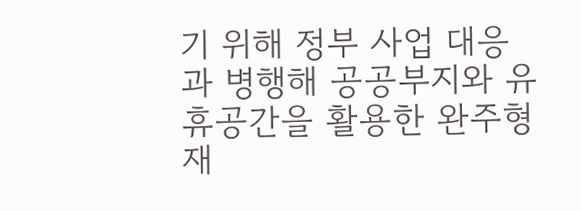기 위해 정부 사업 대응과 병행해 공공부지와 유휴공간을 활용한 완주형 재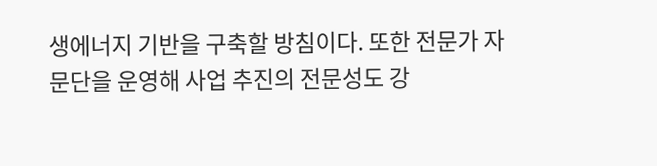생에너지 기반을 구축할 방침이다. 또한 전문가 자문단을 운영해 사업 추진의 전문성도 강